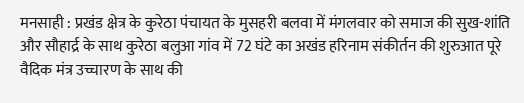मनसाही : प्रखंड क्षेत्र के कुरेठा पंचायत के मुसहरी बलवा में मंगलवार को समाज की सुख-शांति और सौहार्द्र के साथ कुरेठा बलुआ गांव में 72 घंटे का अखंड हरिनाम संकीर्तन की शुरुआत पूरे वैदिक मंत्र उच्चारण के साथ की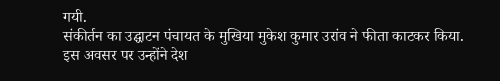गयी.
संकीर्तन का उद्घाटन पंचायत के मुखिया मुकेश कुमार उरांव ने फीता काटकर किया. इस अवसर पर उन्होंने देश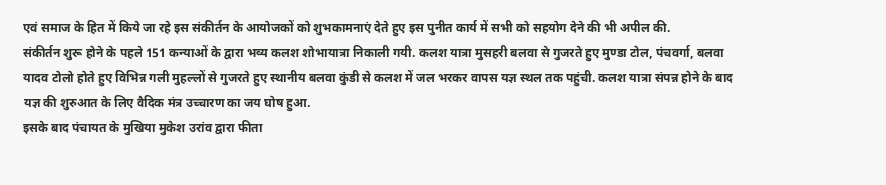एवं समाज के हित में किये जा रहे इस संकीर्तन के आयोजकों को शुभकामनाएं देते हुए इस पुनीत कार्य में सभी को सहयोग देने की भी अपील की.
संकीर्तन शुरू होने के पहले 151 कन्याओं के द्वारा भव्य कलश शोभायात्रा निकाली गयी. कलश यात्रा मुसहरी बलवा से गुजरते हुए मुण्डा टोल, पंचवर्गा, बलवा यादव टोलो होते हुए विभिन्न गली मुहल्लों से गुजरते हुए स्थानीय बलवा कुंडी से कलश में जल भरकर वापस यज्ञ स्थल तक पहुंची. कलश यात्रा संपन्न होने के बाद यज्ञ की शुरुआत के लिए वैदिक मंत्र उच्चारण का जय घोष हुआ.
इसके बाद पंचायत के मुखिया मुकेश उरांव द्वारा फीता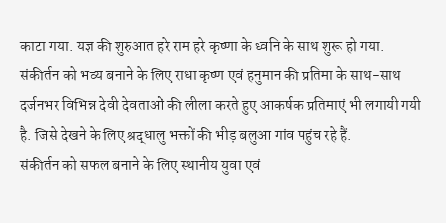काटा गया. यज्ञ की शुरुआत हरे राम हरे कृष्णा के ध्वनि के साथ शुरू हो गया. संकीर्तन को भव्य बनाने के लिए राधा कृष्ण एवं हनुमान की प्रतिमा के साथ-साथ दर्जनभर विभिन्न देवी देवताओं की लीला करते हुए आकर्षक प्रतिमाएं भी लगायी गयी है. जिसे देखने के लिए श्रद्धालु भक्तों की भीड़ बलुआ गांव पहुंच रहे हैं.
संकीर्तन को सफल बनाने के लिए स्थानीय युवा एवं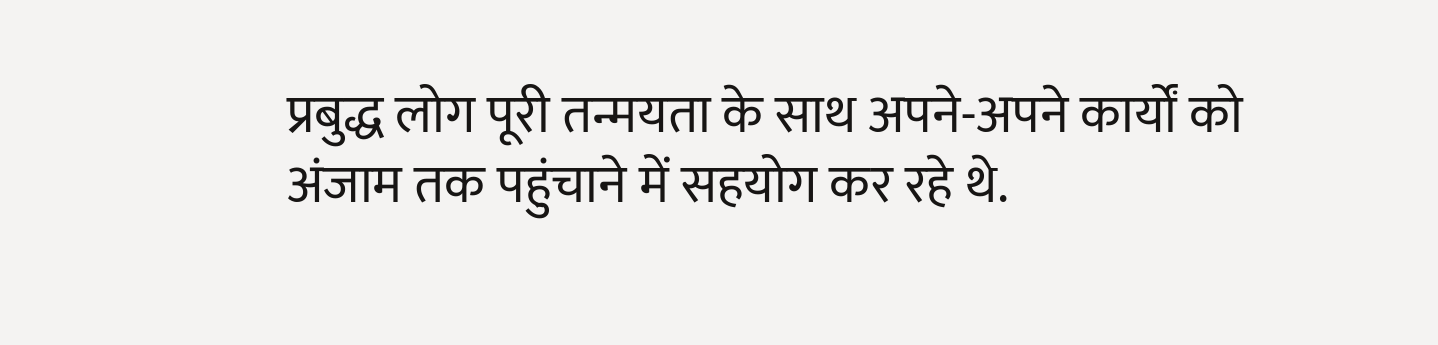प्रबुद्ध लोग पूरी तन्मयता के साथ अपने-अपने कार्यों को अंजाम तक पहुंचाने में सहयोग कर रहे थे.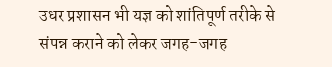उधर प्रशासन भी यज्ञ को शांतिपूर्ण तरीके से संपन्न कराने को लेकर जगह-जगह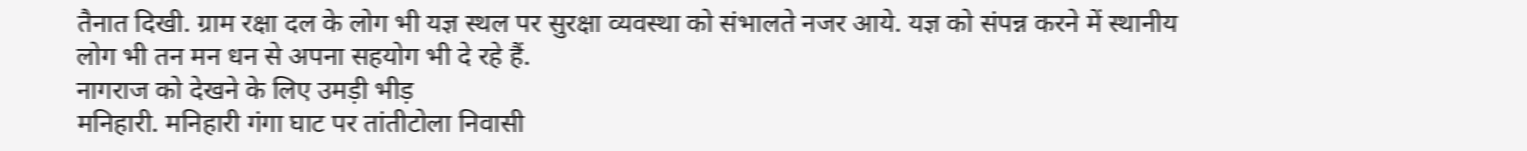तैनात दिखी. ग्राम रक्षा दल के लोग भी यज्ञ स्थल पर सुरक्षा व्यवस्था को संभालते नजर आये. यज्ञ को संपन्न करने में स्थानीय लोग भी तन मन धन से अपना सहयोग भी दे रहे हैं.
नागराज को देखने के लिए उमड़ी भीड़
मनिहारी. मनिहारी गंगा घाट पर तांतीटोला निवासी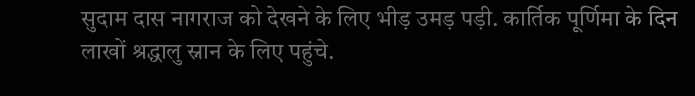सुदाम दास नागराज को देखने के लिए भीड़ उमड़ पड़ी. कार्तिक पूर्णिमा के दिन लाखों श्रद्धालु स्नान के लिए पहुंचे.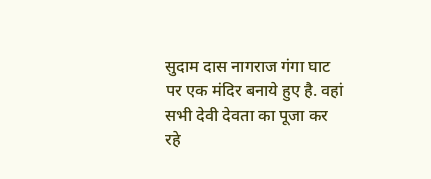सुदाम दास नागराज गंगा घाट पर एक मंदिर बनाये हुए है. वहां सभी देवी देवता का पूजा कर रहे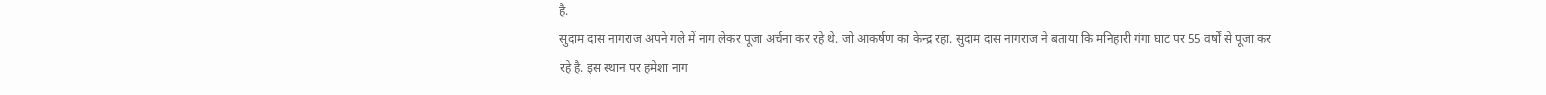है.
सुदाम दास नागराज अपने गले में नाग लेकर पूजा अर्चना कर रहे थे. जो आकर्षण का केन्द्र रहा. सुदाम दास नागराज ने बताया कि मनिहारी गंगा घाट पर 55 वर्षों से पूजा कर रहे है. इस स्थान पर हमेशा नाग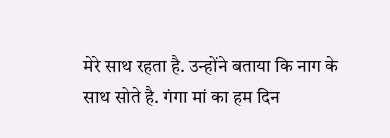मेरे साथ रहता है. उन्होंने बताया कि नाग के साथ सोते है. गंगा मां का हम दिन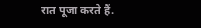रात पूजा करते हैं.